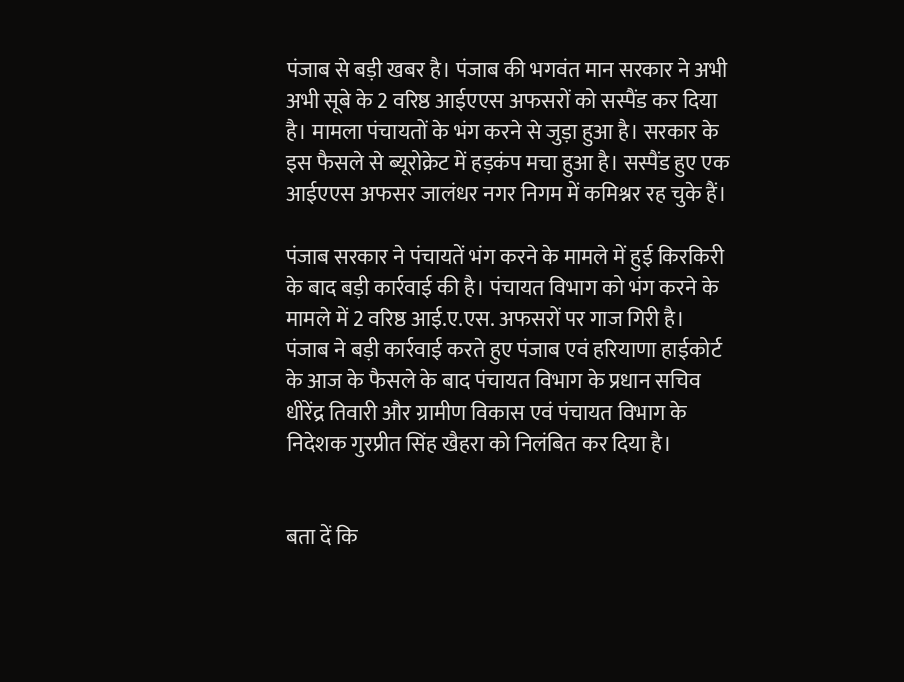पंजाब से बड़ी खबर है। पंजाब की भगवंत मान सरकार ने अभी अभी सूबे के 2 वरिष्ठ आईएएस अफसरों को सस्पैंड कर दिया है। मामला पंचायतों के भंग करने से जुड़ा हुआ है। सरकार के इस फैसले से ब्यूरोक्रेट में हड़कंप मचा हुआ है। सस्पैंड हुए एक आईएएस अफसर जालंधर नगर निगम में कमिश्नर रह चुके हैं।

पंजाब सरकार ने पंचायतें भंग करने के मामले में हुई किरकिरी के बाद बड़ी कार्रवाई की है। पंचायत विभाग को भंग करने के मामले में 2 वरिष्ठ आई.ए.एस. अफसरों पर गाज गिरी है। पंजाब ने बड़ी कार्रवाई करते हुए पंजाब एवं हरियाणा हाईकोर्ट के आज के फैसले के बाद पंचायत विभाग के प्रधान सचिव धीरेंद्र तिवारी और ग्रामीण विकास एवं पंचायत विभाग के निदेशक गुरप्रीत सिंह खैहरा को निलंबित कर दिया है।


बता दें कि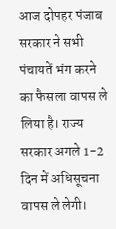आज दोपहर पंजाब सरकार ने सभी पंचायतें भंग करने का फैसला वापस ले लिया है। राज्य सरकार अगले 1-2 दिन में अधिसूचना वापस ले लेगी।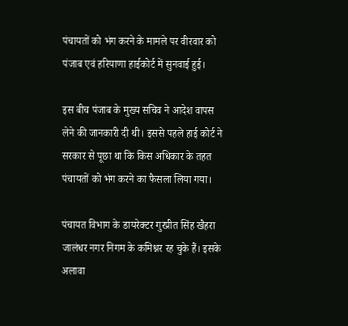पंचायतों को भंग करने के मामले पर वीरवार को पंजाब एवं हरियाणा हाईकोर्ट में सुनवाई हुई।

इस बीच पंजाब के मुख्य सचिव ने आदेश वापस लेने की जानकारी दी थी। इससे पहले हाई कोर्ट ने सरकार से पूछा था कि किस अधिकार के तहत पंचायतों को भंग करने का फैसला लिया गया।

पंचायत विभाग के डायरेक्टर गुरप्रीत सिंह खैहरा जालंधर नगर निगम के कमिश्नर रह चुके हैं। इसके अलावा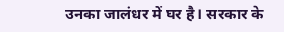उनका जालंधर में घर है। सरकार के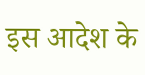इस आदेश के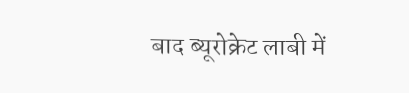बाद ब्यूरोक्रेट लाबी में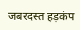जबरदस्त हड़कंप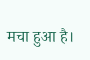मचा हुआ है।